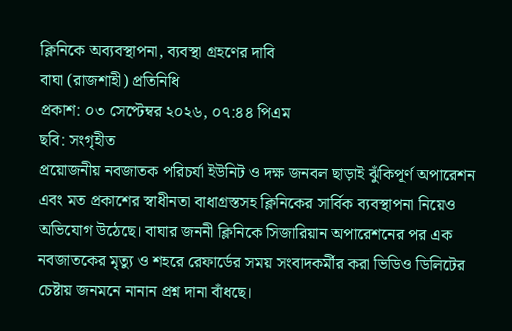ক্লিনিকে অব্যবস্থাপনা, ব্যবস্থা গ্রহণের দাবি
বাঘা (রাজশাহী) প্রতিনিধি
প্রকাশ: ০৩ সেপ্টেম্বর ২০২৬, ০৭:৪৪ পিএম
ছবি: সংগৃহীত
প্রয়োজনীয় নবজাতক পরিচর্যা ইউনিট ও দক্ষ জনবল ছাড়াই ঝুঁকিপূর্ণ অপারেশন এবং মত প্রকাশের স্বাধীনতা বাধাগ্রস্তসহ ক্লিনিকের সার্বিক ব্যবস্থাপনা নিয়েও অভিযোগ উঠেছে। বাঘার জননী ক্লিনিকে সিজারিয়ান অপারেশনের পর এক নবজাতকের মৃত্যু ও শহরে রেফার্ডের সময় সংবাদকর্মীর করা ভিডিও ডিলিটের চেষ্টায় জনমনে নানান প্রশ্ন দানা বাঁধছে।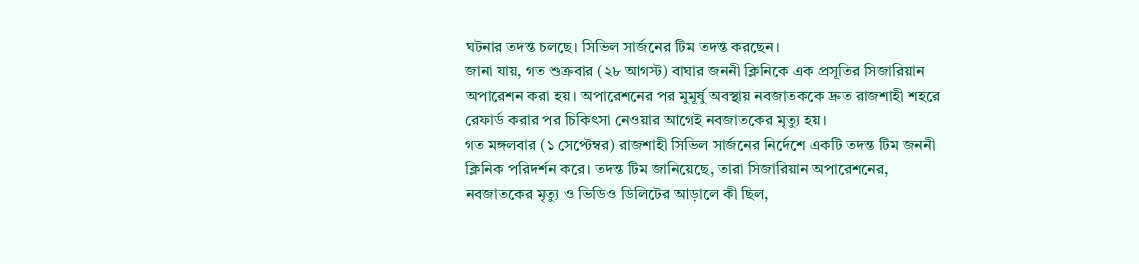ঘটনার তদন্ত চলছে। সিভিল সার্জনের টিম তদন্ত করছেন।
জানা যায়, গত শুক্রবার (২৮ আগস্ট) বাঘার জননী ক্লিনিকে এক প্রসূতির সিজারিয়ান অপারেশন করা হয়। অপারেশনের পর মুমূর্ষু অবস্থায় নবজাতককে দ্রুত রাজশাহী শহরে রেফার্ড করার পর চিকিৎসা নেওয়ার আগেই নবজাতকের মৃত্যু হয়।
গত মঙ্গলবার (১ সেপ্টেম্বর) রাজশাহী সিভিল সার্জনের নির্দেশে একটি তদন্ত টিম জননী ক্লিনিক পরিদর্শন করে। তদন্ত টিম জানিয়েছে, তারা সিজারিয়ান অপারেশনের, নবজাতকের মৃত্যু ও ভিডিও ডিলিটের আড়ালে কী ছিল,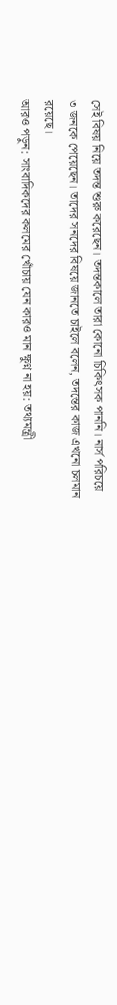সেই বিষয় নিয়ে তদন্ত শুরু করেছেন। তদন্তকালে তারা কোনো চিকিৎসক পাননি। নার্স পরিচয়ে ৩ জনকে পেয়েছেন। তাদের সনদের বিষয়ে জানতে চাইলে বলেন, তদন্তের কাজ এখনো চলমান রয়েছে।
আরও পড়ুন: সাংবাদিকদের কলমের খোঁচায় যেন কারও মান ক্ষুণ্ন না হয়: তথ্যমন্ত্রী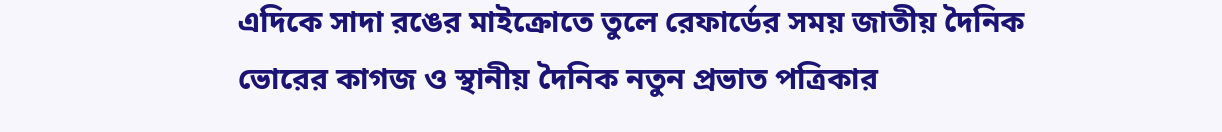এদিকে সাদা রঙের মাইক্রোতে তুলে রেফার্ডের সময় জাতীয় দৈনিক ভোরের কাগজ ও স্থানীয় দৈনিক নতুন প্রভাত পত্রিকার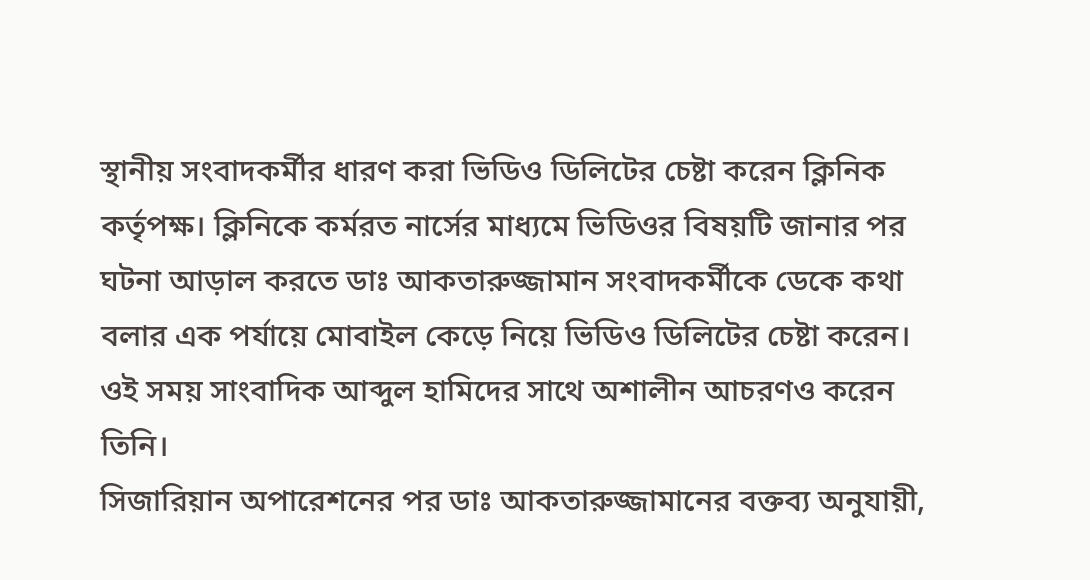স্থানীয় সংবাদকর্মীর ধারণ করা ভিডিও ডিলিটের চেষ্টা করেন ক্লিনিক কর্তৃপক্ষ। ক্লিনিকে কর্মরত নার্সের মাধ্যমে ভিডিওর বিষয়টি জানার পর ঘটনা আড়াল করতে ডাঃ আকতারুজ্জামান সংবাদকর্মীকে ডেকে কথা বলার এক পর্যায়ে মোবাইল কেড়ে নিয়ে ভিডিও ডিলিটের চেষ্টা করেন। ওই সময় সাংবাদিক আব্দুল হামিদের সাথে অশালীন আচরণও করেন তিনি।
সিজারিয়ান অপারেশনের পর ডাঃ আকতারুজ্জামানের বক্তব্য অনুযায়ী,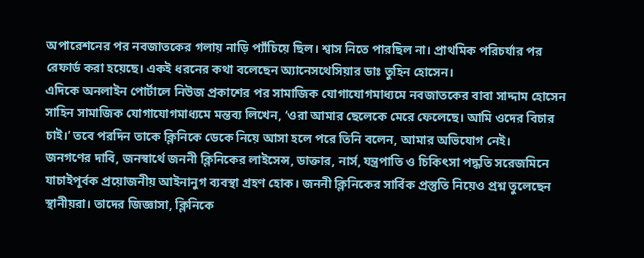অপারেশনের পর নবজাতকের গলায় নাড়ি প্যাঁচিয়ে ছিল। শ্বাস নিতে পারছিল না। প্রাথমিক পরিচর্যার পর রেফার্ড করা হয়েছে। একই ধরনের কথা বলেছেন অ্যানেসথেসিয়ার ডাঃ তুহিন হোসেন।
এদিকে অনলাইন পোর্টালে নিউজ প্রকাশের পর সামাজিক যোগাযোগমাধ্যমে নবজাতকের বাবা সাদ্দাম হোসেন সাহিন সামাজিক যোগাযোগমাধ্যমে মন্তব্য লিখেন, ‘ওরা আমার ছেলেকে মেরে ফেলেছে। আমি ওদের বিচার চাই।’ তবে পরদিন তাকে ক্লিনিকে ডেকে নিয়ে আসা হলে পরে তিনি বলেন, আমার অভিযোগ নেই।
জনগণের দাবি, জনস্বার্থে জননী ক্লিনিকের লাইসেন্স, ডাক্তার, নার্স, যন্ত্রপাতি ও চিকিৎসা পদ্ধতি সরেজমিনে যাচাইপূর্বক প্রয়োজনীয় আইনানুগ ব্যবস্থা গ্রহণ হোক। জননী ক্লিনিকের সার্বিক প্রস্তুতি নিয়েও প্রশ্ন তুলেছেন স্থানীয়রা। তাদের জিজ্ঞাসা, ক্লিনিকে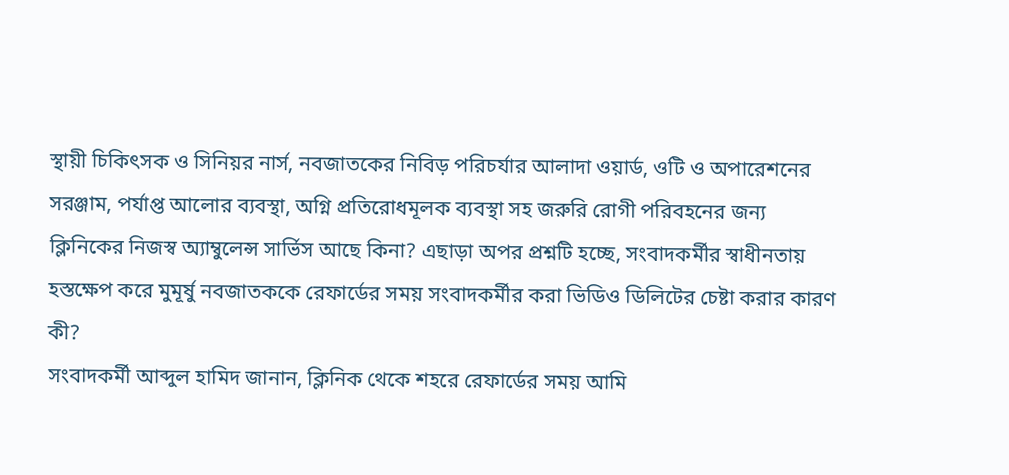স্থায়ী চিকিৎসক ও সিনিয়র নার্স, নবজাতকের নিবিড় পরিচর্যার আলাদা ওয়ার্ড, ওটি ও অপারেশনের সরঞ্জাম, পর্যাপ্ত আলোর ব্যবস্থা, অগ্নি প্রতিরোধমূলক ব্যবস্থা সহ জরুরি রোগী পরিবহনের জন্য ক্লিনিকের নিজস্ব অ্যাম্বুলেন্স সার্ভিস আছে কিনা? এছাড়া অপর প্রশ্নটি হচ্ছে, সংবাদকর্মীর স্বাধীনতায় হস্তক্ষেপ করে মুমূর্ষু নবজাতককে রেফার্ডের সময় সংবাদকর্মীর করা ভিডিও ডিলিটের চেষ্টা করার কারণ কী?
সংবাদকর্মী আব্দুল হামিদ জানান, ক্লিনিক থেকে শহরে রেফার্ডের সময় আমি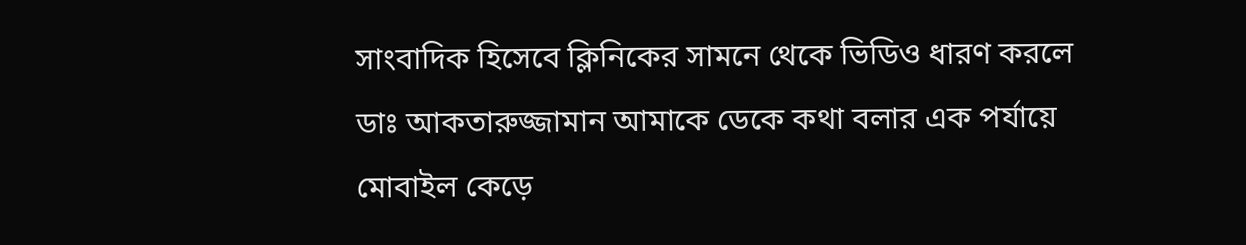সাংবাদিক হিসেবে ক্লিনিকের সামনে থেকে ভিডিও ধারণ করলে ডাঃ আকতারুজ্জামান আমাকে ডেকে কথা বলার এক পর্যায়ে মোবাইল কেড়ে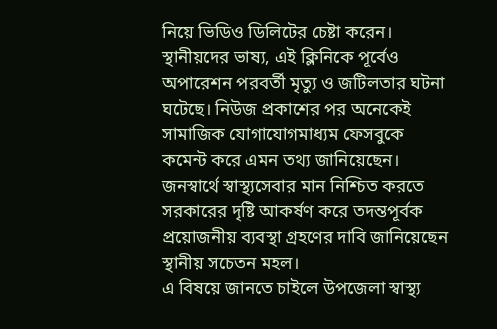নিয়ে ভিডিও ডিলিটের চেষ্টা করেন।
স্থানীয়দের ভাষ্য, এই ক্লিনিকে পূর্বেও অপারেশন পরবর্তী মৃত্যু ও জটিলতার ঘটনা ঘটেছে। নিউজ প্রকাশের পর অনেকেই সামাজিক যোগাযোগমাধ্যম ফেসবুকে কমেন্ট করে এমন তথ্য জানিয়েছেন। জনস্বার্থে স্বাস্থ্যসেবার মান নিশ্চিত করতে সরকারের দৃষ্টি আকর্ষণ করে তদন্তপূর্বক প্রয়োজনীয় ব্যবস্থা গ্রহণের দাবি জানিয়েছেন স্থানীয় সচেতন মহল।
এ বিষয়ে জানতে চাইলে উপজেলা স্বাস্থ্য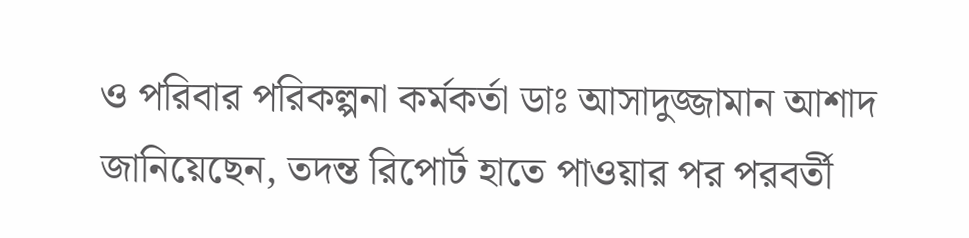ও পরিবার পরিকল্পনা কর্মকর্তা ডাঃ আসাদুজ্জামান আশাদ জানিয়েছেন, তদন্ত রিপোর্ট হাতে পাওয়ার পর পরবর্তী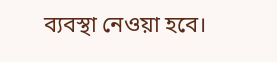ব্যবস্থা নেওয়া হবে।